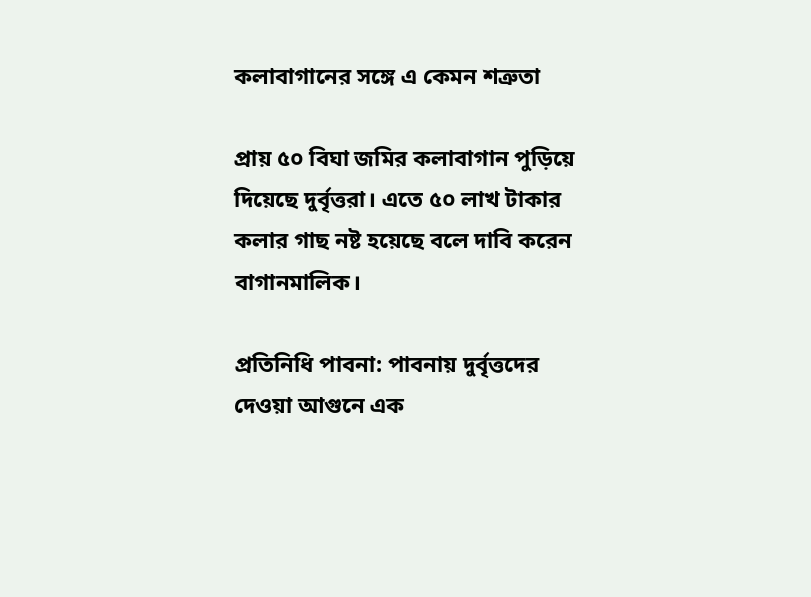কলাবাগানের সঙ্গে এ কেমন শত্রুতা

প্রায় ৫০ বিঘা জমির কলাবাগান পুড়িয়ে দিয়েছে দুর্বৃত্তরা। এতে ৫০ লাখ টাকার কলার গাছ নষ্ট হয়েছে বলে দাবি করেন বাগানমালিক।

প্রতিনিধি পাবনা: পাবনায় দুর্বৃত্তদের দেওয়া আগুনে এক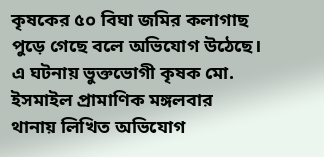কৃষকের ৫০ বিঘা জমির কলাগাছ পুড়ে গেছে বলে অভিযোগ উঠেছে। এ ঘটনায় ভুক্তভোগী কৃষক মো. ইসমাইল প্রামাণিক মঙ্গলবার থানায় লিখিত অভিযোগ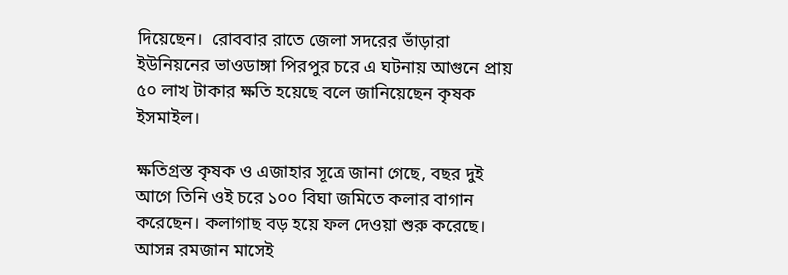দিয়েছেন।  রোববার রাতে জেলা সদরের ভাঁড়ারা ইউনিয়নের ভাওডাঙ্গা পিরপুর চরে এ ঘটনায় আগুনে প্রায় ৫০ লাখ টাকার ক্ষতি হয়েছে বলে জানিয়েছেন কৃষক ইসমাইল।

ক্ষতিগ্রস্ত কৃষক ও এজাহার সূত্রে জানা গেছে, বছর দুই আগে তিনি ওই চরে ১০০ বিঘা জমিতে কলার বাগান করেছেন। কলাগাছ বড় হয়ে ফল দেওয়া শুরু করেছে। আসন্ন রমজান মাসেই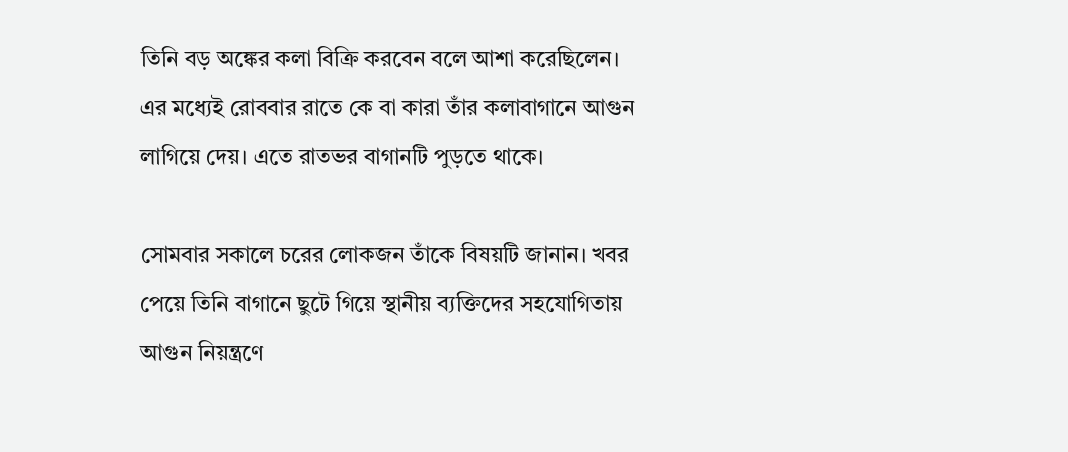তিনি বড় অঙ্কের কলা বিক্রি করবেন বলে আশা করেছিলেন। এর মধ্যেই রোববার রাতে কে বা কারা তাঁর কলাবাগানে আগুন লাগিয়ে দেয়। এতে রাতভর বাগানটি পুড়তে থাকে।

সোমবার সকালে চরের লোকজন তাঁকে বিষয়টি জানান। খবর পেয়ে তিনি বাগানে ছুটে গিয়ে স্থানীয় ব্যক্তিদের সহযোগিতায় আগুন নিয়ন্ত্রণে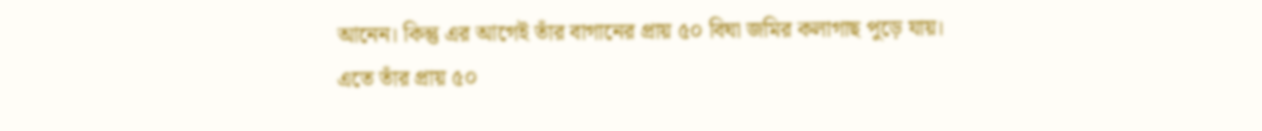আনেন। কিন্তু এর আগেই তাঁর বাগানের প্রায় ৫০ বিঘা জমির কলাগাছ পুড়ে যায়। এতে তাঁর প্রায় ৫০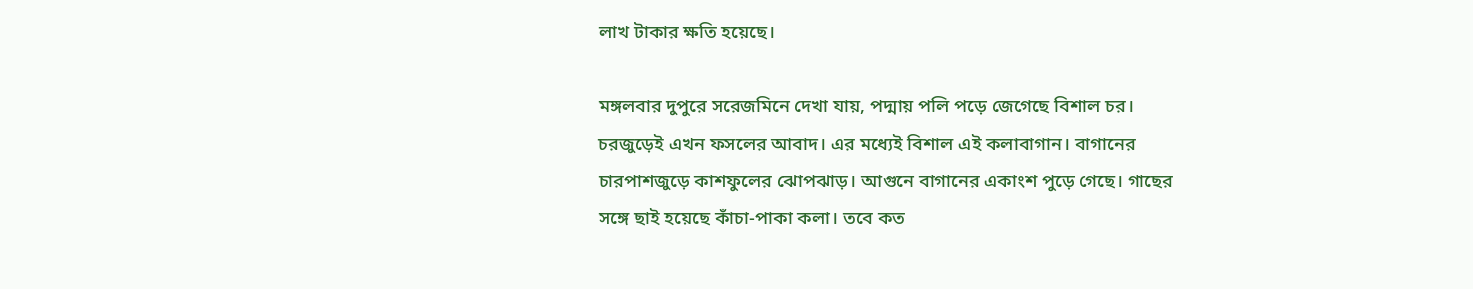লাখ টাকার ক্ষতি হয়েছে।

মঙ্গলবার দুপুরে সরেজমিনে দেখা যায়, পদ্মায় পলি পড়ে জেগেছে বিশাল চর। চরজুড়েই এখন ফসলের আবাদ। এর মধ্যেই বিশাল এই কলাবাগান। বাগানের চারপাশজুড়ে কাশফুলের ঝোপঝাড়। আগুনে বাগানের একাংশ পুড়ে গেছে। গাছের সঙ্গে ছাই হয়েছে কাঁচা-পাকা কলা। তবে কত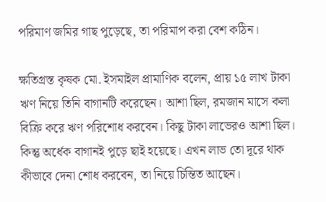পরিমাণ জমির গাছ পুড়েছে, তা পরিমাপ করা বেশ কঠিন।

ক্ষতিগ্রস্ত কৃষক মো. ইসমাইল প্রামাণিক বলেন, প্রায় ১৫ লাখ টাকা ঋণ নিয়ে তিনি বাগানটি করেছেন। আশা ছিল, রমজান মাসে কলা বিক্রি করে ঋণ পরিশোধ করবেন। কিছু টাকা লাভেরও আশা ছিল। কিন্তু অর্ধেক বাগানই পুড়ে ছাই হয়েছে। এখন লাভ তো দূরে থাক কীভাবে দেনা শোধ করবেন, তা নিয়ে চিন্তিত আছেন।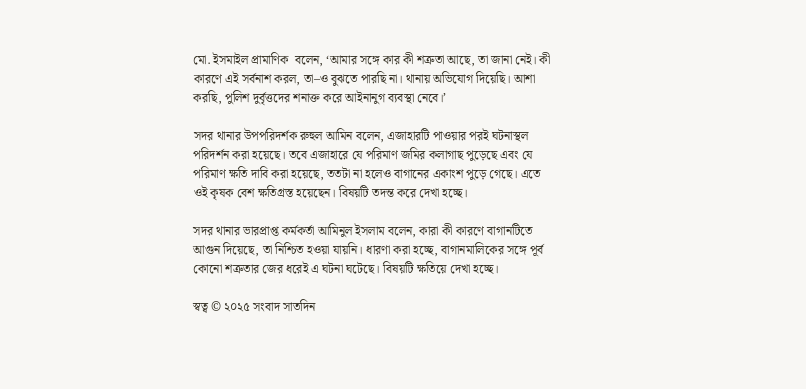মো. ইসমাইল প্রামাণিক  বলেন, ‘আমার সঙ্গে কার কী শত্রুতা আছে, তা জানা নেই। কী কারণে এই সর্বনাশ করল, তা–ও বুঝতে পারছি না। থানায় অভিযোগ দিয়েছি। আশা করছি, পুলিশ দুর্বৃত্তদের শনাক্ত করে আইনানুগ ব্যবস্থা নেবে।’

সদর থানার উপপরিদর্শক রুহুল আমিন বলেন, এজাহারটি পাওয়ার পরই ঘটনাস্থল পরিদর্শন করা হয়েছে। তবে এজাহারে যে পরিমাণ জমির কলাগাছ পুড়েছে এবং যে পরিমাণ ক্ষতি দাবি করা হয়েছে, ততটা না হলেও বাগানের একাংশ পুড়ে গেছে। এতে ওই কৃষক বেশ ক্ষতিগ্রস্ত হয়েছেন। বিষয়টি তদন্ত করে দেখা হচ্ছে।

সদর থানার ভারপ্রাপ্ত কর্মকর্তা আমিনুল ইসলাম বলেন, কারা কী কারণে বাগানটিতে আগুন দিয়েছে, তা নিশ্চিত হওয়া যায়নি। ধারণা করা হচ্ছে, বাগানমালিকের সঙ্গে পূর্ব কোনো শত্রুতার জের ধরেই এ ঘটনা ঘটেছে। বিষয়টি ক্ষতিয়ে দেখা হচ্ছে।

স্বত্ব © ২০২৫ সংবাদ সাতদিন